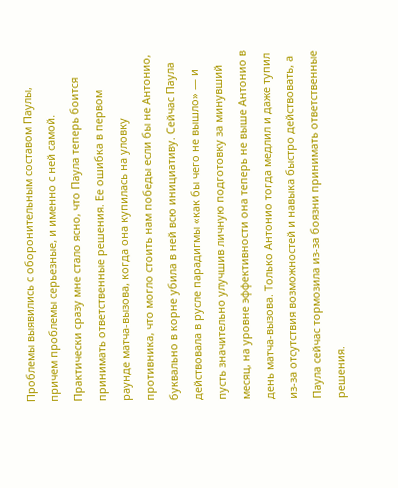Проблемы выявились с оборонительным составом Паулы, причем проблемы серьезные, и именно с ней самой. Практически сразу мне стало ясно, что Паула теперь боится принимать ответственные решения. Ее ошибка в первом раунде матча-вызова, когда она купилась на уловку противника, что могло стоить нам победы если бы не Антонио, буквально в корне убила в ней всю инициативу. Сейчас Паула действовала в русле парадигмы «как бы чего не вышло» — и пусть значительно улучшив личную подготовку за минувший месяц, на уровне эффективности она теперь не выше Антонио в день матча-вызова. Только Антонио тогда медлил и даже тупил из-за отсутствия возможностей и навыка быстро действовать, а Паула сейчас тормозила из-за боязни принимать ответственные решения.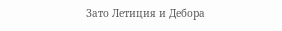Зато Летиция и Дебора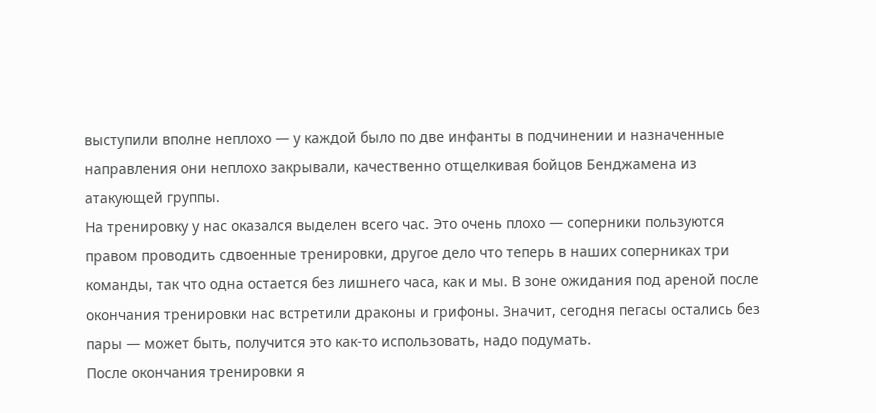выступили вполне неплохо — у каждой было по две инфанты в подчинении и назначенные направления они неплохо закрывали, качественно отщелкивая бойцов Бенджамена из атакующей группы.
На тренировку у нас оказался выделен всего час. Это очень плохо — соперники пользуются правом проводить сдвоенные тренировки, другое дело что теперь в наших соперниках три команды, так что одна остается без лишнего часа, как и мы. В зоне ожидания под ареной после окончания тренировки нас встретили драконы и грифоны. Значит, сегодня пегасы остались без пары — может быть, получится это как-то использовать, надо подумать.
После окончания тренировки я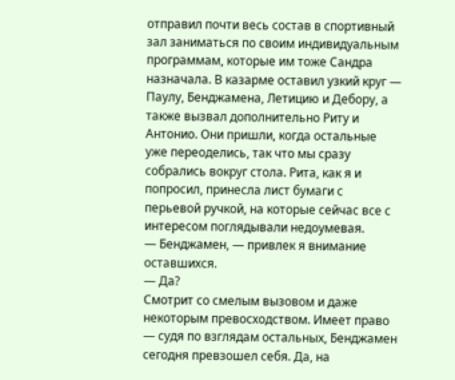отправил почти весь состав в спортивный зал заниматься по своим индивидуальным программам, которые им тоже Сандра назначала. В казарме оставил узкий круг — Паулу, Бенджамена, Летицию и Дебору, а также вызвал дополнительно Риту и Антонио. Они пришли, когда остальные уже переоделись, так что мы сразу собрались вокруг стола. Рита, как я и попросил, принесла лист бумаги с перьевой ручкой, на которые сейчас все с интересом поглядывали недоумевая.
— Бенджамен, — привлек я внимание оставшихся.
— Да?
Смотрит со смелым вызовом и даже некоторым превосходством. Имеет право — судя по взглядам остальных, Бенджамен сегодня превзошел себя. Да, на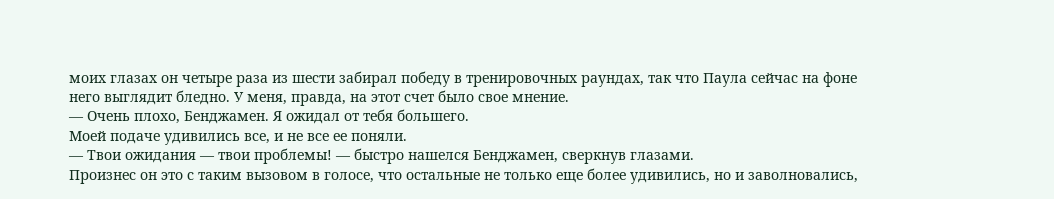моих глазах он четыре раза из шести забирал победу в тренировочных раундах, так что Паула сейчас на фоне него выглядит бледно. У меня, правда, на этот счет было свое мнение.
— Очень плохо, Бенджамен. Я ожидал от тебя большего.
Моей подаче удивились все, и не все ее поняли.
— Твои ожидания — твои проблемы! — быстро нашелся Бенджамен, сверкнув глазами.
Произнес он это с таким вызовом в голосе, что остальные не только еще более удивились, но и заволновались,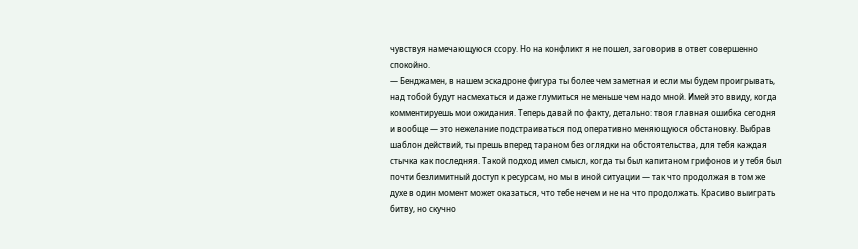чувствуя намечающуюся ссору. Но на конфликт я не пошел, заговорив в ответ совершенно спокойно.
— Бенджамен, в нашем эскадроне фигура ты более чем заметная и если мы будем проигрывать, над тобой будут насмехаться и даже глумиться не меньше чем надо мной. Имей это ввиду, когда комментируешь мои ожидания. Теперь давай по факту, детально: твоя главная ошибка сегодня и вообще — это нежелание подстраиваться под оперативно меняющуюся обстановку. Выбрав шаблон действий, ты прешь вперед тараном без оглядки на обстоятельства, для тебя каждая стычка как последняя. Такой подход имел смысл, когда ты был капитаном грифонов и у тебя был почти безлимитный доступ к ресурсам, но мы в иной ситуации — так что продолжая в том же духе в один момент может оказаться, что тебе нечем и не на что продолжать. Красиво выиграть битву, но скучно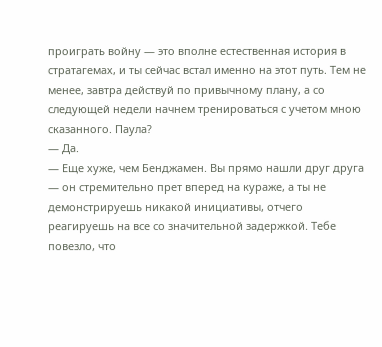проиграть войну — это вполне естественная история в стратагемах, и ты сейчас встал именно на этот путь. Тем не менее, завтра действуй по привычному плану, а со следующей недели начнем тренироваться с учетом мною сказанного. Паула?
— Да.
— Еще хуже, чем Бенджамен. Вы прямо нашли друг друга — он стремительно прет вперед на кураже, а ты не демонстрируешь никакой инициативы, отчего реагируешь на все со значительной задержкой. Тебе повезло, что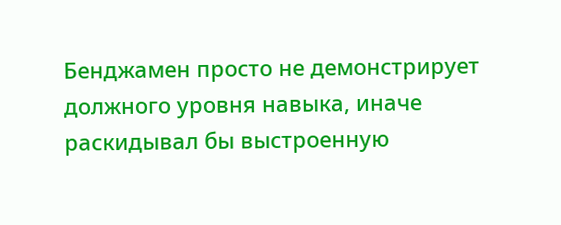Бенджамен просто не демонстрирует должного уровня навыка, иначе раскидывал бы выстроенную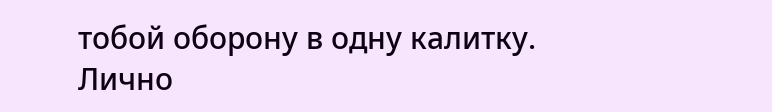тобой оборону в одну калитку. Лично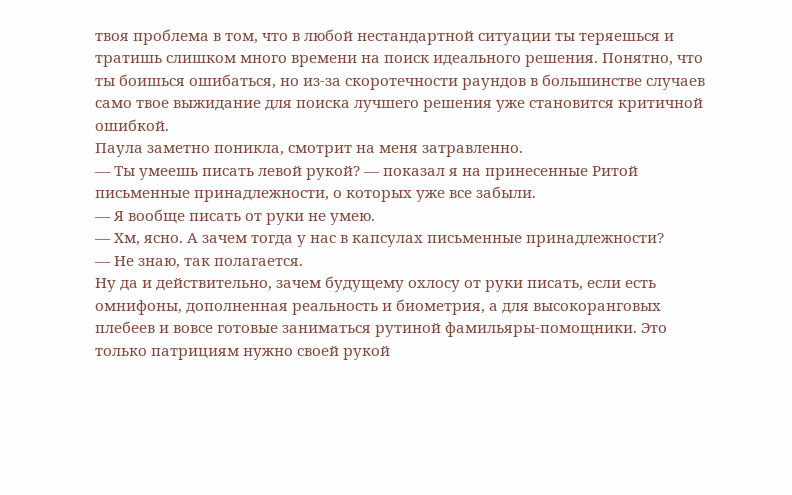твоя проблема в том, что в любой нестандартной ситуации ты теряешься и тратишь слишком много времени на поиск идеального решения. Понятно, что ты боишься ошибаться, но из-за скоротечности раундов в большинстве случаев само твое выжидание для поиска лучшего решения уже становится критичной ошибкой.
Паула заметно поникла, смотрит на меня затравленно.
— Ты умеешь писать левой рукой? — показал я на принесенные Ритой письменные принадлежности, о которых уже все забыли.
— Я вообще писать от руки не умею.
— Хм, ясно. А зачем тогда у нас в капсулах письменные принадлежности?
— Не знаю, так полагается.
Ну да и действительно, зачем будущему охлосу от руки писать, если есть омнифоны, дополненная реальность и биометрия, а для высокоранговых плебеев и вовсе готовые заниматься рутиной фамильяры-помощники. Это только патрициям нужно своей рукой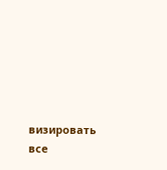визировать все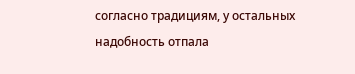согласно традициям, у остальных надобность отпала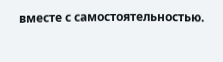вместе с самостоятельностью.